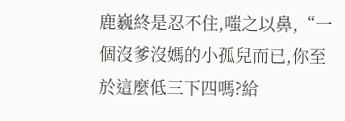鹿巍終是忍不住,嗤之以鼻,“一個沒爹沒媽的小孤兒而已,你至於這麼低三下四嗎?給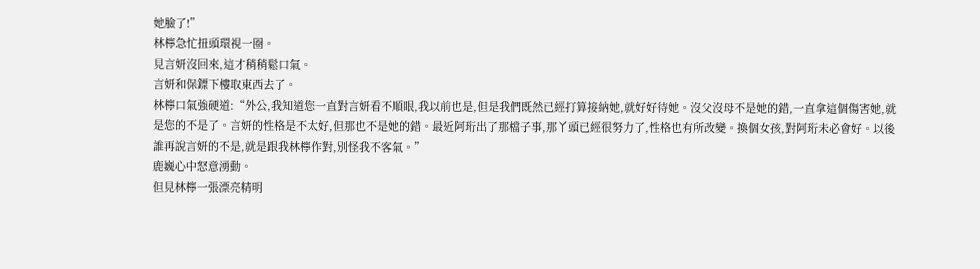她臉了!”
林檸急忙扭頭環視一圈。
見言妍沒回來,這才稍稍鬆口氣。
言妍和保鏢下樓取東西去了。
林檸口氣強硬道:“外公,我知道您一直對言妍看不順眼,我以前也是,但是我們既然已經打算接納她,就好好待她。沒父沒母不是她的錯,一直拿這個傷害她,就是您的不是了。言妍的性格是不太好,但那也不是她的錯。最近阿珩出了那檔子事,那丫頭已經很努力了,性格也有所改變。換個女孩,對阿珩未必會好。以後誰再說言妍的不是,就是跟我林檸作對,別怪我不客氣。”
鹿巍心中怒意湧動。
但見林檸一張漂亮精明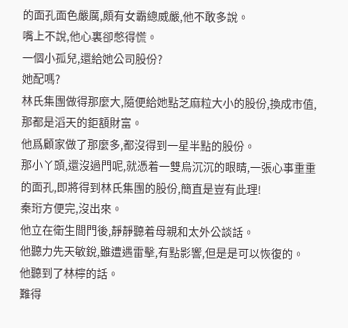的面孔面色嚴厲,頗有女霸總威嚴,他不敢多說。
嘴上不說,他心裏卻憋得慌。
一個小孤兒,還給她公司股份?
她配嗎?
林氏集團做得那麼大,隨便給她點芝麻粒大小的股份,換成市值,那都是滔天的鉅額財富。
他爲顧家做了那麼多,都沒得到一星半點的股份。
那小丫頭,還沒過門呢,就憑着一雙烏沉沉的眼睛,一張心事重重的面孔,即將得到林氏集團的股份,簡直是豈有此理!
秦珩方便完,沒出來。
他立在衛生間門後,靜靜聽着母親和太外公談話。
他聽力先天敏銳,雖遭遇雷擊,有點影響,但是是可以恢復的。
他聽到了林檸的話。
難得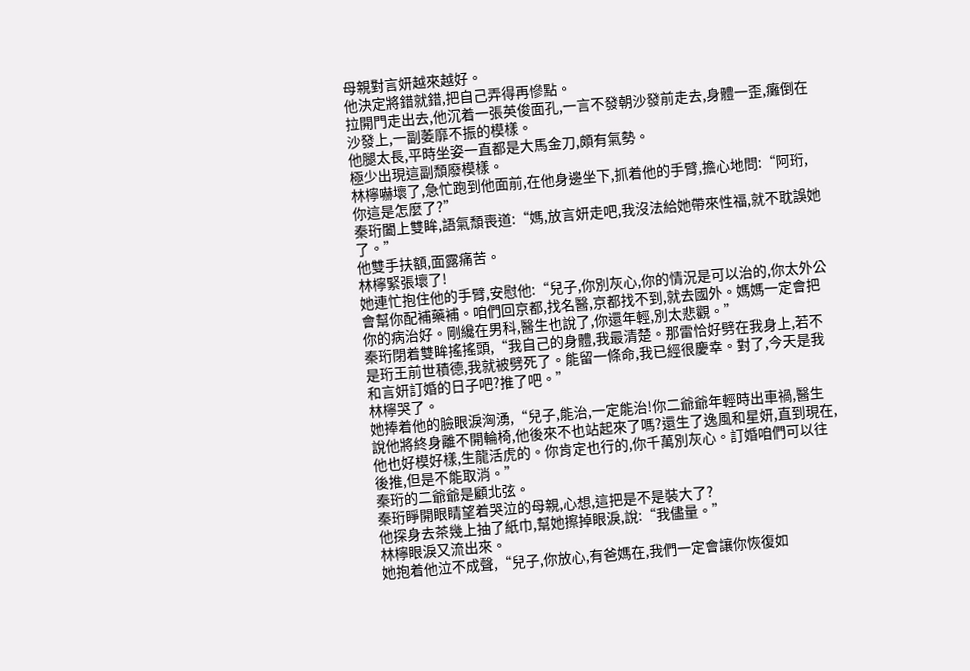母親對言妍越來越好。
他決定將錯就錯,把自己弄得再慘點。
拉開門走出去,他沉着一張英俊面孔,一言不發朝沙發前走去,身體一歪,癱倒在沙發上,一副萎靡不振的模樣。
他腿太長,平時坐姿一直都是大馬金刀,頗有氣勢。
極少出現這副頹廢模樣。
林檸嚇壞了,急忙跑到他面前,在他身邊坐下,抓着他的手臂,擔心地問:“阿珩,你這是怎麼了?”
秦珩闔上雙眸,語氣頹喪道:“媽,放言妍走吧,我沒法給她帶來性福,就不耽誤她了。”
他雙手扶額,面露痛苦。
林檸緊張壞了!
她連忙抱住他的手臂,安慰他:“兒子,你別灰心,你的情況是可以治的,你太外公會幫你配補藥補。咱們回京都,找名醫,京都找不到,就去國外。媽媽一定會把你的病治好。剛纔在男科,醫生也說了,你還年輕,別太悲觀。”
秦珩閉着雙眸搖搖頭,“我自己的身體,我最清楚。那雷恰好劈在我身上,若不是珩王前世積德,我就被劈死了。能留一條命,我已經很慶幸。對了,今天是我和言妍訂婚的日子吧?推了吧。”
林檸哭了。
她捧着他的臉眼淚洶湧,“兒子,能治,一定能治!你二爺爺年輕時出車禍,醫生說他將終身離不開輪椅,他後來不也站起來了嗎?還生了逸風和星妍,直到現在,他也好模好樣,生龍活虎的。你肯定也行的,你千萬別灰心。訂婚咱們可以往後推,但是不能取消。”
秦珩的二爺爺是顧北弦。
秦珩睜開眼睛望着哭泣的母親,心想,這把是不是裝大了?
他探身去茶幾上抽了紙巾,幫她擦掉眼淚,說:“我儘量。”
林檸眼淚又流出來。
她抱着他泣不成聲,“兒子,你放心,有爸媽在,我們一定會讓你恢復如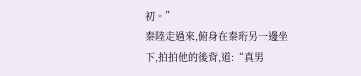初。”
秦陸走過來,俯身在秦珩另一邊坐下,拍拍他的後背,道:“真男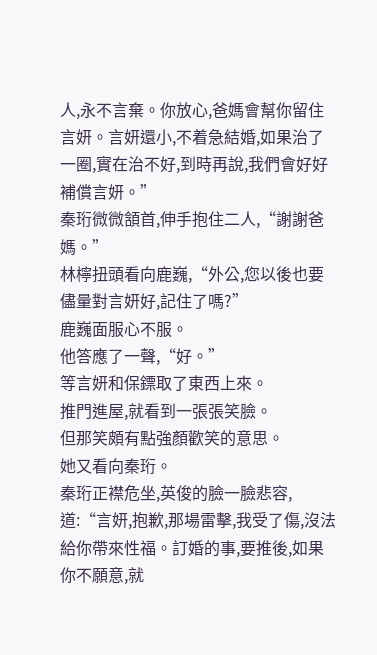人,永不言棄。你放心,爸媽會幫你留住言妍。言妍還小,不着急結婚,如果治了一圈,實在治不好,到時再說,我們會好好補償言妍。”
秦珩微微頷首,伸手抱住二人,“謝謝爸媽。”
林檸扭頭看向鹿巍,“外公,您以後也要儘量對言妍好,記住了嗎?”
鹿巍面服心不服。
他答應了一聲,“好。”
等言妍和保鏢取了東西上來。
推門進屋,就看到一張張笑臉。
但那笑頗有點強顏歡笑的意思。
她又看向秦珩。
秦珩正襟危坐,英俊的臉一臉悲容,道:“言妍,抱歉,那場雷擊,我受了傷,沒法給你帶來性福。訂婚的事,要推後,如果你不願意,就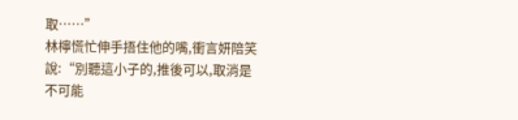取……”
林檸慌忙伸手捂住他的嘴,衝言妍陪笑說:“別聽這小子的,推後可以,取消是不可能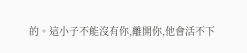的。這小子不能沒有你,離開你,他會活不下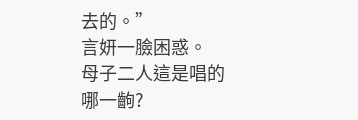去的。”
言妍一臉困惑。
母子二人這是唱的哪一齣?